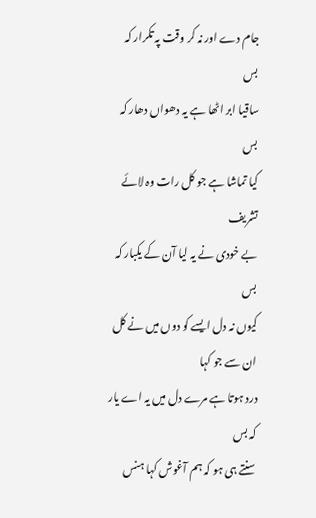جام دے اور نہ کر وقت پہ تکرار کہ بس
ساقیا ابر اٹھا ہے یہ دھواں دھار کہ بس
کیا تماشا ہے جو کل رات وہ لائے تشریف
بے خودی نے یہ لیا آن کے یکبار کہ بس
کیوں نہ دل ایسے کو دوں میں نے کل ان سے جو کہا
درد ہوتا ہے مرے دل میں یہ اے یار کہ بس
سنتے ہی ہو کہ ہم آغوش کہا ہنس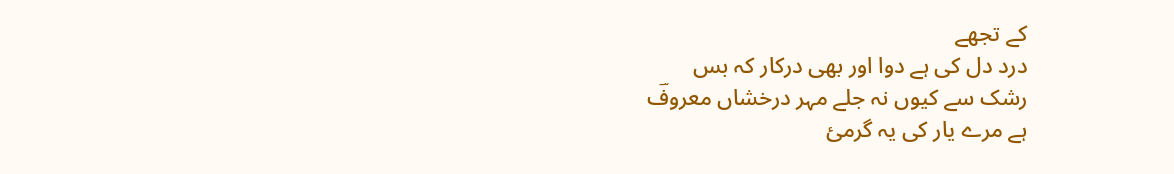کے تجھے
درد دل کی ہے دوا اور بھی درکار کہ بس
رشک سے کیوں نہ جلے مہر درخشاں معروفؔ
ہے مرے یار کی یہ گرمئ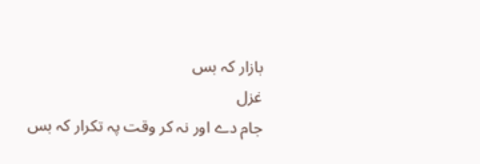بازار کہ بس
غزل
جام دے اور نہ کر وقت پہ تکرار کہ بس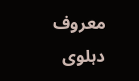معروف دہلوی